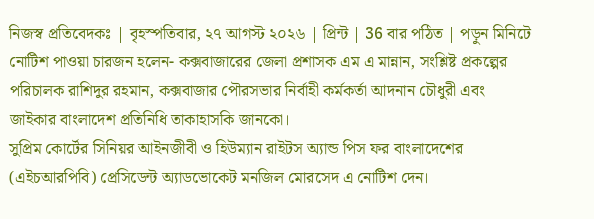নিজস্ব প্রতিবেদকঃ | বৃহস্পতিবার, ২৭ আগস্ট ২০২৬ | প্রিন্ট | 36 বার পঠিত | পড়ুন মিনিটে
নোটিশ পাওয়া চারজন হলেন- কক্সবাজারের জেলা প্রশাসক এম এ মান্নান, সংশ্লিষ্ট প্রকল্পের পরিচালক রাশিদুর রহমান, কক্সবাজার পৌরসভার নির্বাহী কর্মকর্তা আদনান চৌধুরী এবং জাইকার বাংলাদেশ প্রতিনিধি তাকাহাসকি জানকো।
সুপ্রিম কোর্টের সিনিয়র আইনজীবী ও হিউম্যান রাইটস অ্যান্ড পিস ফর বাংলাদেশের (এইচআরপিবি) প্রেসিডেন্ট অ্যাডভোকেট মনজিল মোরসেদ এ নোটিশ দেন।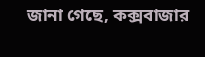জানা গেছে, কক্সবাজার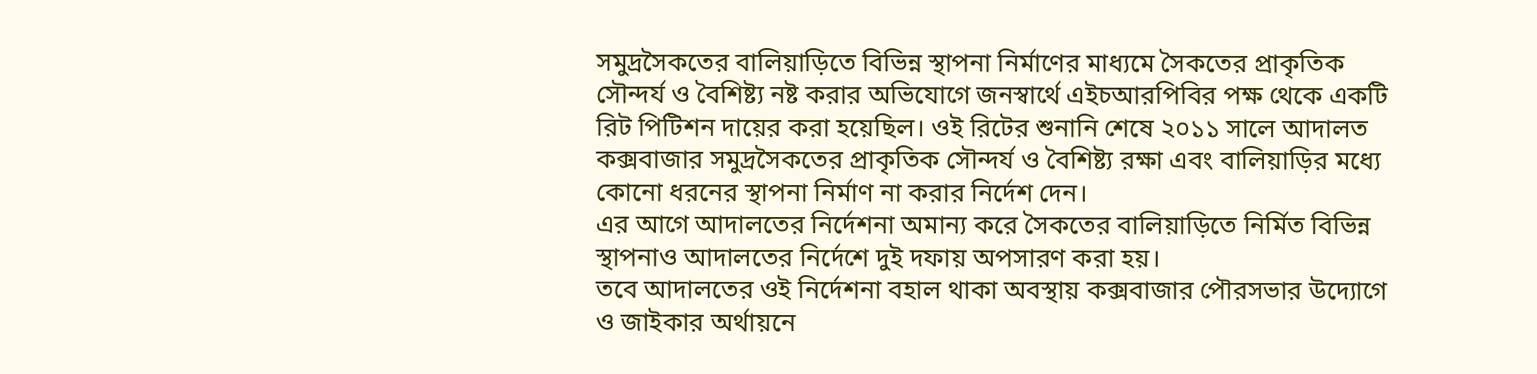সমুদ্রসৈকতের বালিয়াড়িতে বিভিন্ন স্থাপনা নির্মাণের মাধ্যমে সৈকতের প্রাকৃতিক সৌন্দর্য ও বৈশিষ্ট্য নষ্ট করার অভিযোগে জনস্বার্থে এইচআরপিবির পক্ষ থেকে একটি রিট পিটিশন দায়ের করা হয়েছিল। ওই রিটের শুনানি শেষে ২০১১ সালে আদালত কক্সবাজার সমুদ্রসৈকতের প্রাকৃতিক সৌন্দর্য ও বৈশিষ্ট্য রক্ষা এবং বালিয়াড়ির মধ্যে কোনো ধরনের স্থাপনা নির্মাণ না করার নির্দেশ দেন।
এর আগে আদালতের নির্দেশনা অমান্য করে সৈকতের বালিয়াড়িতে নির্মিত বিভিন্ন স্থাপনাও আদালতের নির্দেশে দুই দফায় অপসারণ করা হয়।
তবে আদালতের ওই নির্দেশনা বহাল থাকা অবস্থায় কক্সবাজার পৌরসভার উদ্যোগে ও জাইকার অর্থায়নে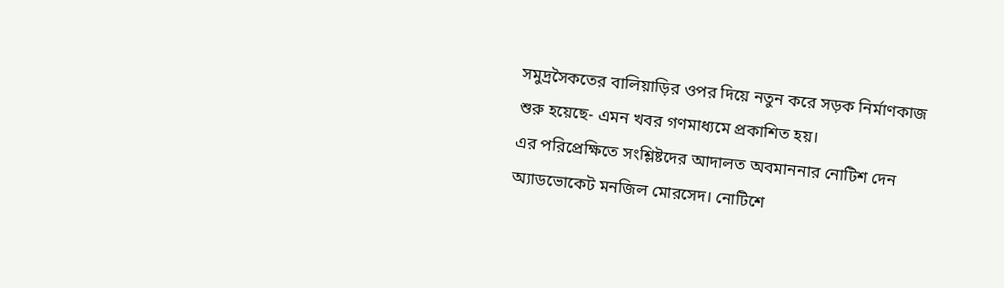সমুদ্রসৈকতের বালিয়াড়ির ওপর দিয়ে নতুন করে সড়ক নির্মাণকাজ শুরু হয়েছে- এমন খবর গণমাধ্যমে প্রকাশিত হয়।
এর পরিপ্রেক্ষিতে সংশ্লিষ্টদের আদালত অবমাননার নোটিশ দেন অ্যাডভোকেট মনজিল মোরসেদ। নোটিশে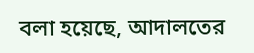বলা হয়েছে, আদালতের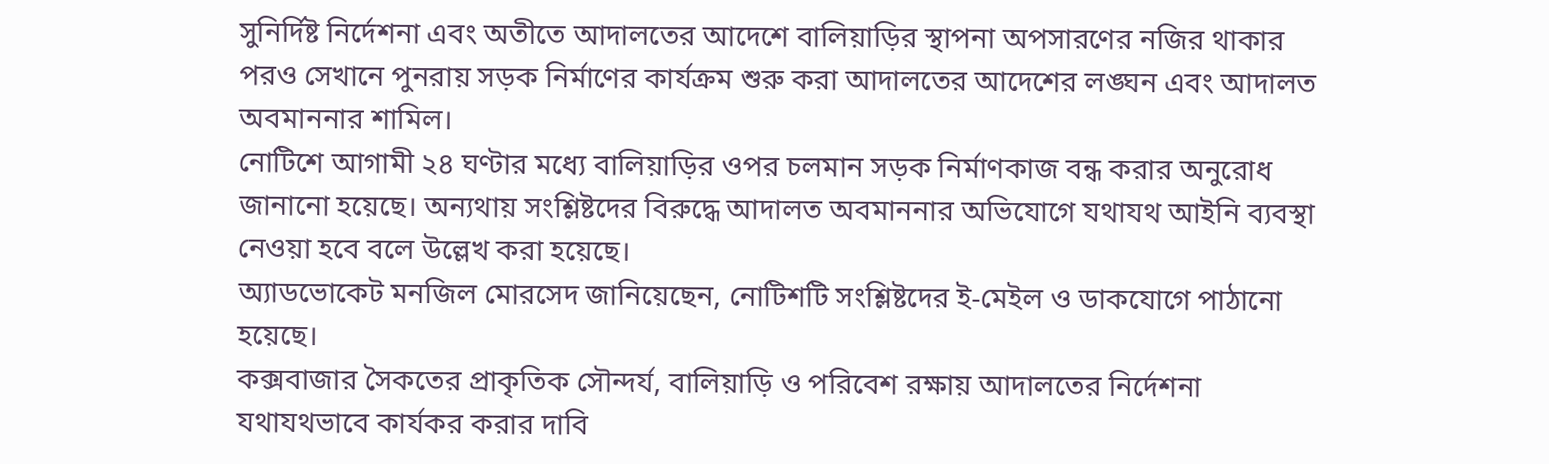সুনির্দিষ্ট নির্দেশনা এবং অতীতে আদালতের আদেশে বালিয়াড়ির স্থাপনা অপসারণের নজির থাকার পরও সেখানে পুনরায় সড়ক নির্মাণের কার্যক্রম শুরু করা আদালতের আদেশের লঙ্ঘন এবং আদালত অবমাননার শামিল।
নোটিশে আগামী ২৪ ঘণ্টার মধ্যে বালিয়াড়ির ওপর চলমান সড়ক নির্মাণকাজ বন্ধ করার অনুরোধ জানানো হয়েছে। অন্যথায় সংশ্লিষ্টদের বিরুদ্ধে আদালত অবমাননার অভিযোগে যথাযথ আইনি ব্যবস্থা নেওয়া হবে বলে উল্লেখ করা হয়েছে।
অ্যাডভোকেট মনজিল মোরসেদ জানিয়েছেন, নোটিশটি সংশ্লিষ্টদের ই-মেইল ও ডাকযোগে পাঠানো হয়েছে।
কক্সবাজার সৈকতের প্রাকৃতিক সৌন্দর্য, বালিয়াড়ি ও পরিবেশ রক্ষায় আদালতের নির্দেশনা যথাযথভাবে কার্যকর করার দাবি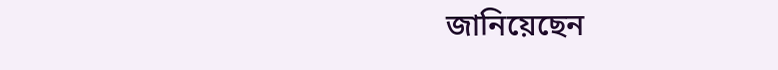জানিয়েছেন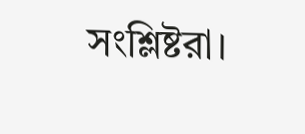সংশ্লিষ্টরা।